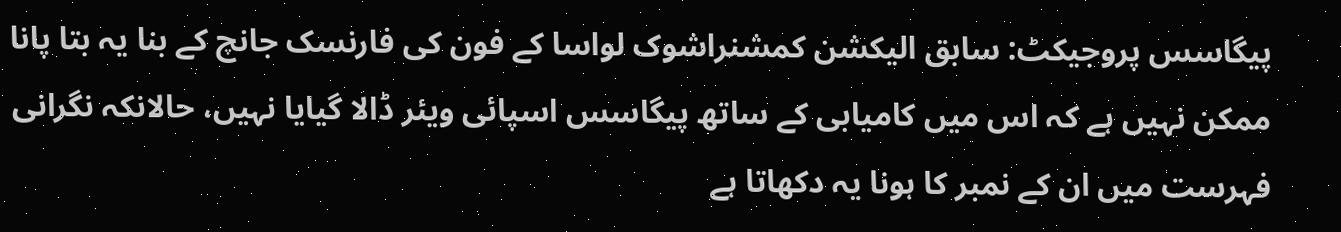پیگاسس پروجیکٹ: سابق الیکشن کمشنراشوک لواسا کے فون کی فارنسک جانچ کے بنا یہ بتا پانا ممکن نہیں ہے کہ اس میں کامیابی کے ساتھ پیگاسس اسپائی ویئر ڈالا گیایا نہیں، حالانکہ نگرانی فہرست میں ان کے نمبر کا ہونا یہ دکھاتا ہے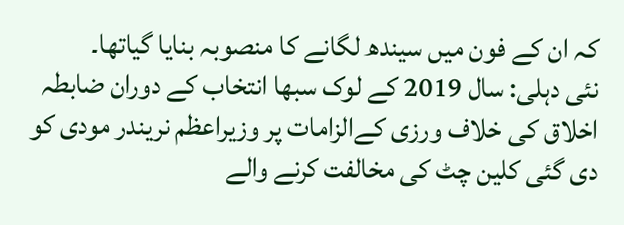کہ ان کے فون میں سیندھ لگانے کا منصوبہ بنایا گیاتھا۔
نئی دہلی: سال 2019 کے لوک سبھا انتخاب کے دوران ضابطہ اخلاق کی خلاف ورزی کےالزامات پر وزیراعظم نریندر مودی کو دی گئی کلین چٹ کی مخالفت کرنے والے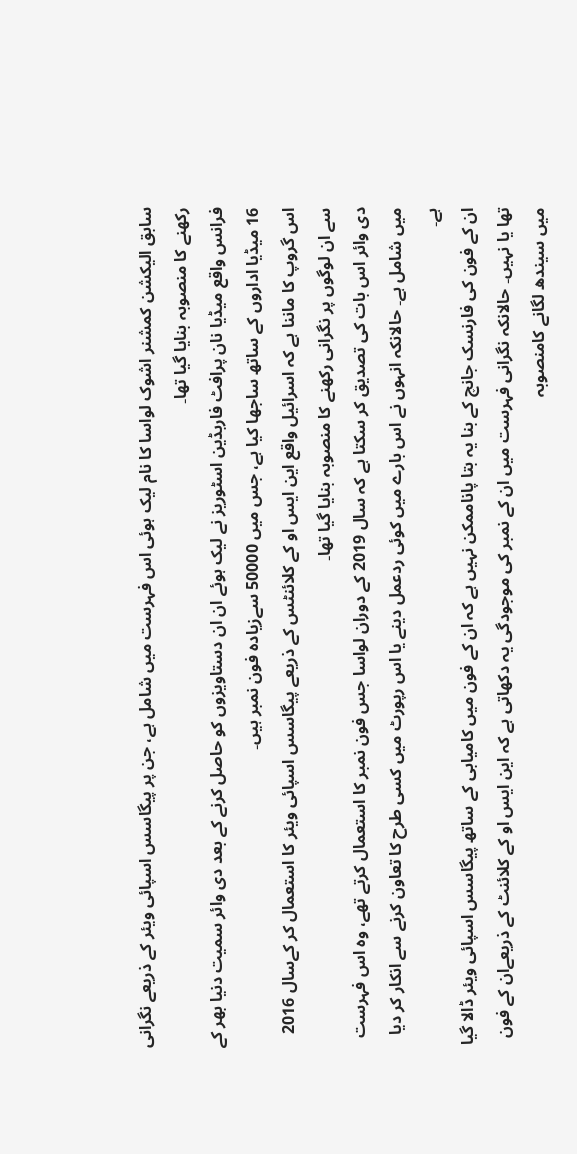سابق الیکشن کمشنر اشوک لواسا کا نام لیک ہوئی اس فہرست میں شامل ہے، جن پر پیگاسس اسپائی ویئر کے ذریعے نگرانی رکھنے کا منصوبہ بنایا گیا تھا۔
فرانس واقع میڈیا نان پرافٹ فاربڈین اسٹوریز نے لیک ہوئے ان ان دستاویزوں کو حاصل کرنے کے بعد دی وائر سمیت دنیا بھر کے 16 میڈیا اداروں کے ساتھ ساجھا کیا ہے، جس میں 50000 سےزیادہ فون نمبر ہیں۔
اس گروپ کا ماننا ہے کہ اسرائیل واقع این ایس او کے کلائنٹس کے ذریعے پیگاسس اسپائی ویئر کا استعمال کر کےسال 2016 سے ان لوگوں پر نگرانی رکھنے کا منصوبہ بنایا گیا تھا۔
دی وائر اس بات کی تصدیق کر سکتا ہے کہ سال 2019 کے دوران لواسا جس فون نمبر کا استعمال کرتے تھے، وہ اس فہرست میں شامل ہے۔ حالانکہ انہوں نے اس بارے میں کوئی ردعمل دینے یا اس رپورٹ میں کسی طرح کا تعاون کرنے سے انکار کر دیا ہے۔
ان کے فون کی فارنسک جانچ کے بنا یہ بتا پاناممکن نہیں ہے کہ ان کے فون میں کامیابی کے ساتھ پیگاسس اسپائی ویئر ڈالا گیا تھا یا نہیں۔ حالانکہ نگرانی فہرست میں ان کے نمبر کی موجودگی یہ دکھاتی ہے کہ این ایس او کے کلائنٹ کے ذریعےان کے فون میں سیندھ لگانے کامنصوبہ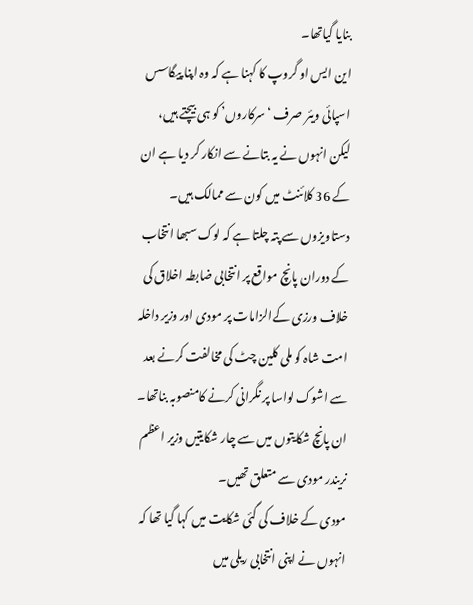بنایا گیاتھا۔
این ایس او گروپ کا کہنا ہے کہ وہ اپنا پیگاسس اسپائی ویئر صرف ‘سرکاروں’ کو ہی بیچتے ہیں، لیکن انہوں نے یہ بتانے سے انکار کر دیا ہے ان کے 36 کلائنٹ میں کون سے ممالک ہیں۔
دستاویزوں سے پتہ چلتا ہے کہ لوک سبھا انتخاب کے دوران پانچ مواقع پر انتخابی ضابطہ اخلاق کی خلاف ورزی کےالزامات پر مودی اور وزیر داخلہ امت شاہ کو ملی کلین چٹ کی مخالفت کرنے بعد سے اشوک لواسا پر نگرانی کرنے کامنصوبہ بناتھا۔ ان پانچ شکایتوں میں سے چار شکایتیں وزیر اعظم نریندر مودی سے متعلق تھیں۔
مودی کے خلاف کی گئی شکایت میں کہا گیا تھا کہ انہوں نے اپنی انتخابی ریلی میں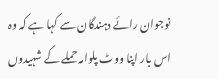نوجوان رائے دہندگان سے کہا ہے کہ وہ اس بار اپنا ووٹ پلوامہ حملے کے شہیدوں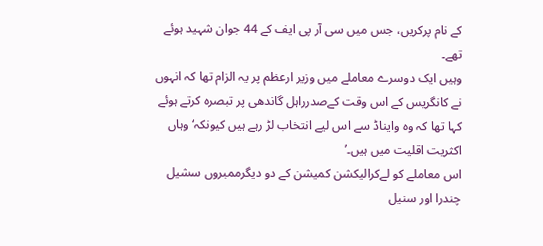کے نام پرکریں، جس میں سی آر پی ایف کے 44 جوان شہید ہوئے تھے۔
وہیں ایک دوسرے معاملے میں وزیر ارعظم پر یہ الزام تھا کہ انہوں نے کانگریس کے اس وقت کےصدرراہل گاندھی پر تبصرہ کرتے ہوئے کہا تھا کہ وہ وایناڈ سے اس لیے انتخاب لڑ رہے ہیں کیونکہ‘وہاں اکثریت اقلیت میں ہیں۔’
اس معاملے کو لےکرالیکشن کمیشن کے دو دیگرممبروں سشیل چندرا اور سنیل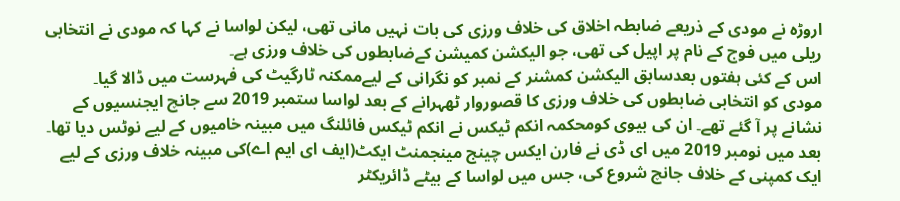اروڑہ نے مودی کے ذریعے ضابطہ اخلاق کی خلاف ورزی کی بات نہیں مانی تھی، لیکن لواسا نے کہا کہ مودی نے انتخابی ریلی میں فوج کے نام پر اپیل کی تھی، جو الیکشن کمیشن کےضابطوں کی خلاف ورزی ہے۔
اس کے کئی ہفتوں بعدسابق الیکشن کمشنر کے نمبر کو نگرانی کے لیےممکنہ ٹارگیٹ کی فہرست میں ڈالا گیا۔
مودی کو انتخابی ضابطوں کی خلاف ورزی کا قصوروار ٹھہرانے کے بعد لواسا ستمبر 2019 سے جانچ ایجنسیوں کے نشانے پر آ گئے تھے۔ ان کی بیوی کومحکمہ انکم ٹیکس نے انکم ٹیکس فائلنگ میں مبینہ خامیوں کے لیے نوٹس دیا تھا۔
بعد میں نومبر 2019 میں ای ڈی نے فارن ایکس چینج مینجمنٹ ایکٹ(ایف ای ایم اے)کی مبینہ خلاف ورزی کے لیے ایک کمپنی کے خلاف جانچ شروع کی، جس میں لواسا کے بیٹے ڈائریکٹر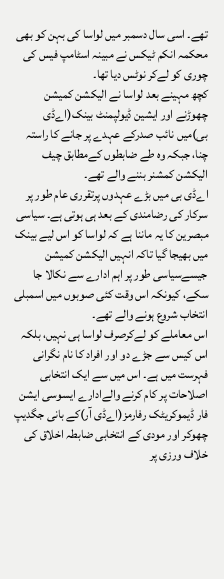تھے۔ اسی سال دسمبر میں لواسا کی بہن کو بھی محکمہ انکم ٹیکس نے مبینہ اسٹامپ فیس کی چوری کو لےکر نوٹس دیا تھا۔
کچھ مہینے بعد لواسا نے الیکشن کمیشن چھوڑنے اور ایشین ڈیولپمنٹ بینک(اےڈی بی)میں نائب صدرکے عہدے پر جانے کا راستہ چنا، جبکہ وہ طے ضابطوں کےمطابق چیف الیکشن کمشنر بننے والے تھے۔
اےڈی بی میں بڑے عہدوں پرتقرری عام طور پر سرکار کی رضامندی کے بعد ہی ہوتی ہے۔ سیاسی مبصرین کا یہ ماننا ہے کہ لواسا کو اس لیے بینک میں بھیجا گیا تاکہ انہیں الیکشن کمیشن جیسےسیاسی طور پر اہم ادارے سے نکالا جا سکے، کیونکہ اس وقت کئی صوبوں میں اسمبلی انتخاب شروع ہونے والے تھے۔
اس معاملے کو لےکرصرف لواسا ہی نہیں، بلکہ اس کیس سے جڑے دو اور افراد کا نام نگرانی فہرست میں ہے۔ اس میں سے ایک انتخابی اصلاحات پر کام کرنے والےادارے ایسوسی ایشن فار ڈیموکریٹک رفارمز(اےڈی آر)کے بانی جگدیپ چھوکر اور مودی کے انتخابی ضابطہ اخلاق کی خلاف ورزی پر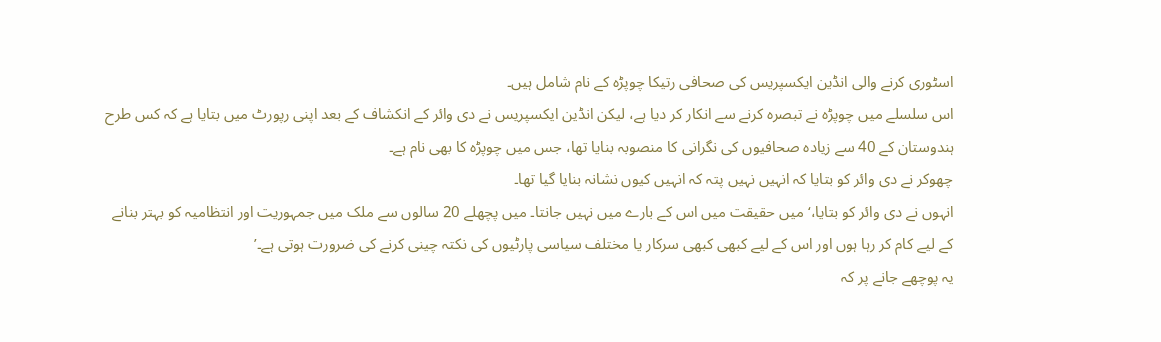اسٹوری کرنے والی انڈین ایکسپریس کی صحافی رتیکا چوپڑہ کے نام شامل ہیں۔
اس سلسلے میں چوپڑہ نے تبصرہ کرنے سے انکار کر دیا ہے، لیکن انڈین ایکسپریس نے دی وائر کے انکشاف کے بعد اپنی رپورٹ میں بتایا ہے کہ کس طرح ہندوستان کے 40 سے زیادہ صحافیوں کی نگرانی کا منصوبہ بنایا تھا، جس میں چوپڑہ کا بھی نام ہے۔
چھوکر نے دی وائر کو بتایا کہ انہیں نہیں پتہ کہ انہیں کیوں نشانہ بنایا گیا تھا۔
انہوں نے دی وائر کو بتایا،‘میں حقیقت میں اس کے بارے میں نہیں جانتا۔ میں پچھلے 20 سالوں سے ملک میں جمہوریت اور انتظامیہ کو بہتر بنانے کے لیے کام کر رہا ہوں اور اس کے لیے کبھی کبھی سرکار یا مختلف سیاسی پارٹیوں کی نکتہ چینی کرنے کی ضرورت ہوتی ہے۔’
یہ پوچھے جانے پر کہ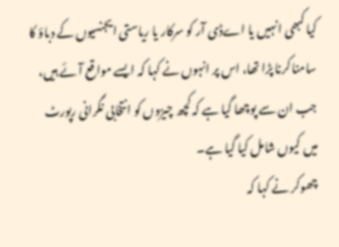کیا کبھی انہیں یا اےڈی آر کو سرکار یا ریاستی ایجنسیوں کے دباؤ کا سامنا کرنا پڑا تھا، اس پر انہوں نے کہا کہ ایسے مواقع آئے ہیں، جب ان سے پوچھا گیا ہے کہ کچھ چیزوں کو انتخابی نگرانی رپورٹ میں کیوں شامل کیا گیا ہے۔
چھوکر نے کہا کہ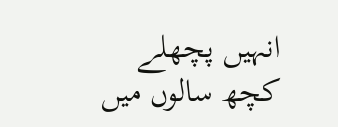انہیں پچھلے کچھ سالوں میں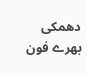دھمکی بھرے فون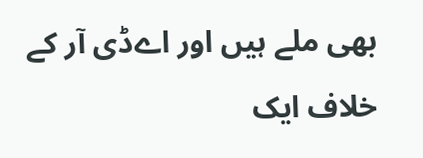بھی ملے ہیں اور اےڈی آر کے خلاف ایک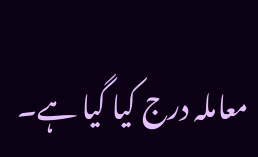معاملہ درج کیا گیا ہے۔